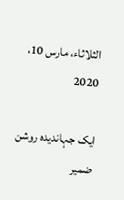الثلاثاء، مارس 10، 2020

ایک جہاندیدہ روشن ضمیر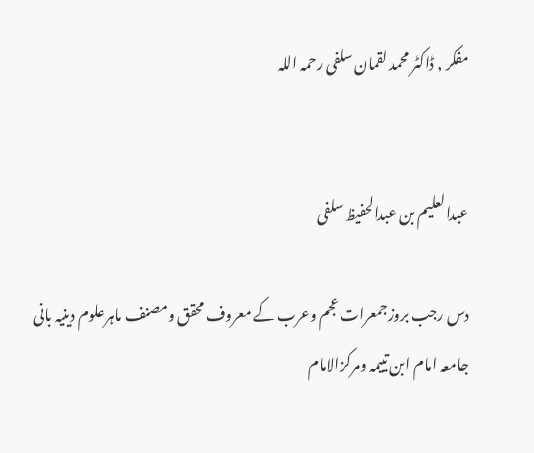مفکر , ڈاکٹر محمد لقمان سلفی رحمہ اللہ


عبدالعلیم بن عبدالحفیظ سلفی

دس رجب بروزجمعرات عجم وعرب کے معروف محقق ومصنف ماہرعلوم دینیہ بانی جامعہ امام ابن تییمہ ومرکزالامام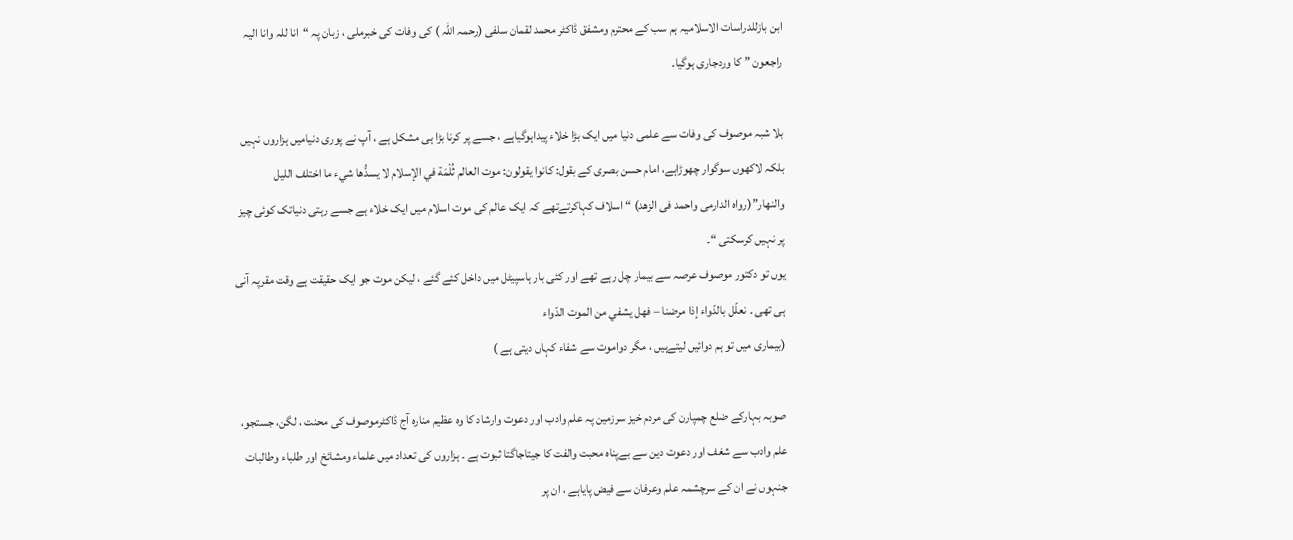ابن بازللدراسات الاسلامیہ ہم سب کے محترم ومشفق ڈاکٹر محمد لقمان سلفی (رحمہ اللہ ) کی وفات کی خبرملی ، زبان پہ “انا للہ وانا الیہ راجعون ” کا وردجاری ہوگیا۔

بلا شبہ موصوف کی وفات سے علمی دنیا میں ایک بڑا خلاء پیداہوگیاہے ، جسے پر کرنا بڑا ہی مشکل ہے ، آپ نے پوری دنیامیں ہزاروں نہیں بلکہ لاکھوں سوگوار چھوڑاہے، امام حسن بصری کے بقول: كانوا يقولون: موت العالم ثُلْمَة في الإسلام لا يسدُّها شيء ما اختلف الليل والنهار”(رواہ الدارمی واحمد فی الزھد) “اسلاف کہاکرتےتھے کہ ایک عالم کی موت اسلام میں ایک خلاء ہے جسے رہتی دنیاتک کوئی چیز پر نہیں کرسکتی “۔
یوں تو دکتور موصوف عرصہ سے بیمار چل رہے تھے اور کئی بار ہاسپیٹل میں داخل کئے گئے ، لیکن موت جو ایک حقیقت ہے وقت مقرپہ آنی ہی تھی ۔ نعلّل بالدّواء إذا مرضنا – فهل يشفي من الموت الدّواء
(بیماری میں تو ہم دوائیں لیتےہیں ، مگر دواموت سے شفاء کہاں دیتی ہے )

صوبہ بہارکے ضلع چمپارن کی مردم خیز سرزمین پہ علم وادب اور دعوت وارشاد کا وہ عظیم منارہ آج ڈاکٹرموصوف کی محنت ، لگن، جستجو، علم وادب سے شغف اور دعوت دین سے بےپناہ محبت والفت کا جیتاجاگتا ثبوت ہے ۔ ہزاروں کی تعداد میں علماء ومشائخ اور طلباء وطالبات جنہوں نے ان کے سرچشمہ علم وعرفان سے فیض پایاہے ، ان پر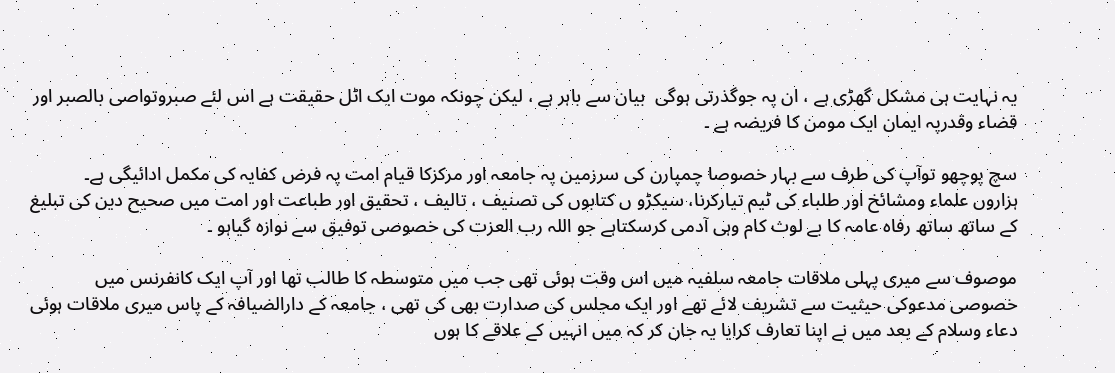یہ نہایت ہی مشکل گھڑی ہے ، ان پہ جوگذرتی ہوگی  بیان سے باہر ہے ، لیکن چونکہ موت ایک اٹل حقیقت ہے اس لئے صبروتواصی بالصبر اور قضاء وقدرپہ ایمان ایک مومن کا فريضہ ہے ۔

سچ پوچھو توآپ کی طرف سے بہار خصوصا چمپارن کی سرزمین پہ جامعہ اور مرکزکا قیام امت پہ فرض کفایہ کی مکمل ادائیگی ہے۔
ہزاروں علماء ومشائخ اور طلباء کی ٹیم تیارکرنا، سیکڑو ں کتابوں کی تصنیف ، تالیف ، تحقیق اور طباعت اور امت میں صحیح دین کی تبلیغ کے ساتھ ساتھ رفاہ عامہ کا بے لوث کام وہی آدمی کرسکتاہے جو اللہ رب العزت کی خصوصی توفیق سے نوازہ گیاہو ۔

موصوف سے میری پہلی ملاقات جامعہ سلفیہ میں اس وقت ہوئی تھی جب میں متوسطہ کا طالب تھا اور آپ ایک کانفرنس میں خصوصی مدعوکی حیثیت سے تشریف لائے تھے اور ایک مجلس کی صدارت بھی کی تھی ، جامعہ کے دارالضیافہ کے پاس میری ملاقات ہوئی دعاء وسلام کے بعد میں نے اپنا تعارف کرایا یہ جان کر کہ میں انہیں کے علاقے کا ہوں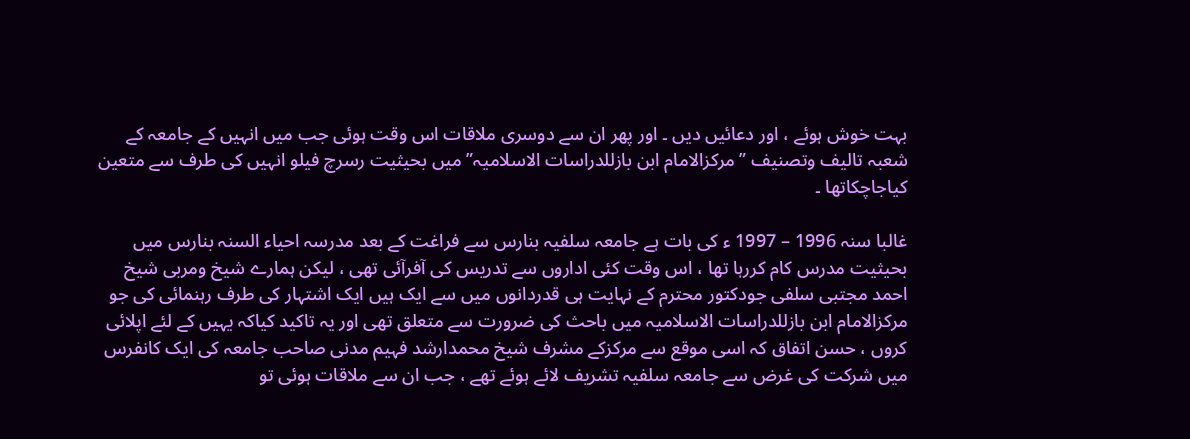بہت خوش ہوئے ، اور دعائیں دیں ۔ اور پھر ان سے دوسری ملاقات اس وقت ہوئی جب میں انہیں کے جامعہ کے شعبہ تالیف وتصنیف ” مرکزالامام ابن بازللدراسات الاسلامیہ” میں بحیثیت رسرچ فیلو انہیں کی طرف سے متعین کیاجاچکاتھا ۔

غالبا سنہ 1996 – 1997 ء کی بات ہے جامعہ سلفیہ بنارس سے فراغت کے بعد مدرسہ احیاء السنہ بنارس میں بحیثیت مدرس کام کررہا تھا ، اس وقت کئی اداروں سے تدریس کی آفرآئی تھی ، لیکن ہمارے شیخ ومربی شیخ احمد مجتبی سلفی جودکتور محترم کے نہایت ہی قدردانوں میں سے ایک ہیں ایک اشتہار کی طرف رہنمائی کی جو مرکزالامام ابن بازللدراسات الاسلامیہ میں باحث کی ضرورت سے متعلق تھی اور یہ تاکید کیاکہ یہیں کے لئے اپلائی کروں ، حسن اتفاق کہ اسی موقع سے مرکزکے مشرف شیخ محمدارشد فہیم مدنی صاحب جامعہ کی ایک کانفرس میں شرکت کی غرض سے جامعہ سلفیہ تشریف لائے ہوئے تھے ، جب ان سے ملاقات ہوئی تو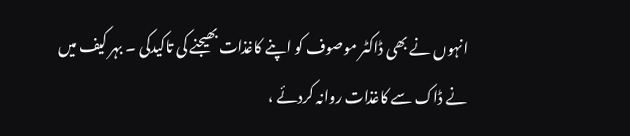انہوں نے بھی ڈاکٹر موصوف کو اپنے کاغذات بھیجنے کی تاکیدکی ۔ بہر کیف میں نے ڈاک سے کاغذات روانہ کردئے ،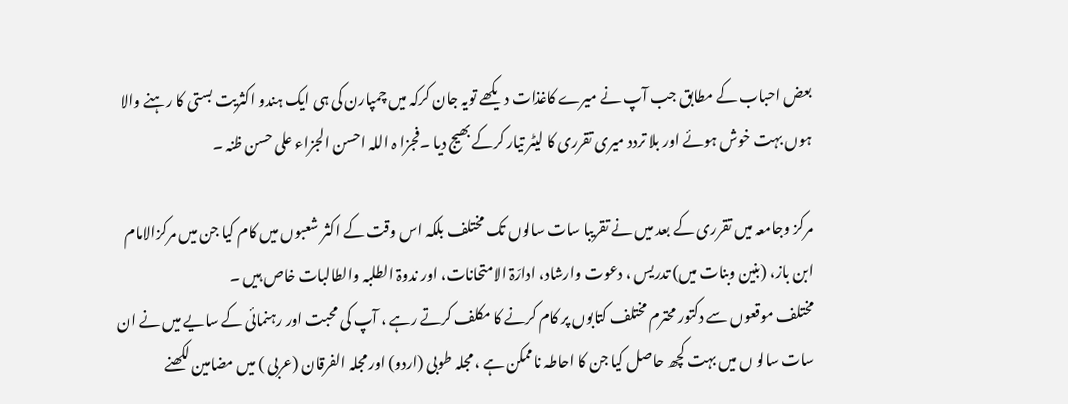بعض احباب کے مطابق جب آپ نے میرے کاغذات دیکھے تویہ جان کرکہ میں چمپارن کی ہی ایک ہندو اکثریت بستی کا رہنے والا ہوں بہت خوش ہوئے اور بلا تردد میری تقرری کا لیٹر تیار کرکے بھیج دیا ۔فجزا ہ اللہ احسن الجزاء علی حسن ظنہ ۔

مرکز وجامعہ میں تقرری کے بعد میں نے تقریبا سات سالوں تک مختلف بلکہ اس وقت کے اکثر شعبوں میں کام کیا جن میں مرکزالامام ابن باز، (بنین وبنات میں) تدریس ، دعوت وارشاد، ادارّۃ الامتحانات، اور ندوۃ الطلبہ والطالبات خاص ہیں ۔
مختلف موقعوں سے دکتور محترم مختلف کتابوں پر کام کرنے کا مکلف کرتے رہے ، آپ کی محبت اور رہنمائی کے سایے میں نے ان سات سالو ں میں بہت کچھ حاصل کیا جن کا احاطہ ناممکن ہے ، مجلہ طوبی (اردو) اور مجلہ الفرقان (عربی ) میں مضامین لکھنے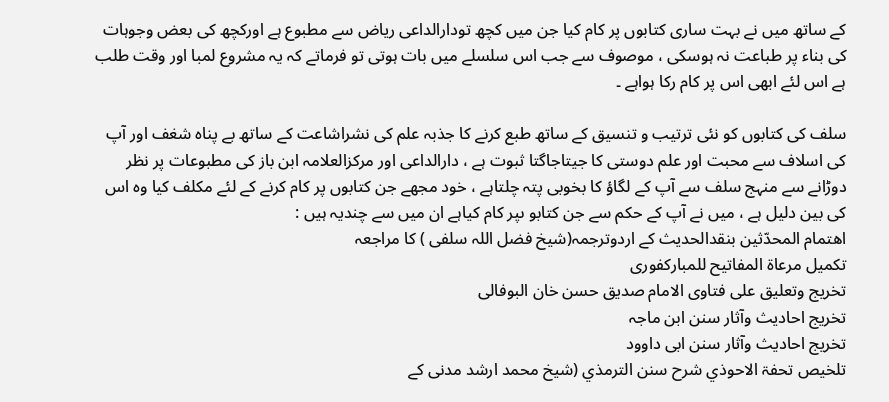کے ساتھ میں نے بہت ساری کتابوں پر کام کیا جن میں کچھ تودارالداعی ریاض سے مطبوع ہے اورکچھ کی بعض وجوہات کی بناء پر طباعت نہ ہوسکی ، موصوف سے جب اس سلسلے میں بات ہوتی تو فرماتے کہ یہ مشروع لمبا اور وقت طلب ہے اس لئے ابھی اس پر کام رکا ہواہے ۔

سلف کی کتابوں کو نئی ترتیب و تنسیق کے ساتھ طبع کرنے کا جذبہ علم کی نشراشاعت کے ساتھ بے پناہ شغف اور آپ کی اسلاف سے محبت اور علم دوستی کا جیتاجاگتا ثبوت ہے ، دارالداعی اور مرکزالعلامہ ابن باز کی مطبوعات پر نظر دوڑانے سے منہج سلف سے آپ کے لگاؤ کا بخوبی پتہ چلتاہے ، خود مجھے جن کتابوں پر کام کرنے کے لئے مکلف کیا وہ اس کی بین دلیل ہے ، میں نے آپ کے حکم سے جن کتابو ںپر کام کیاہے ان میں سے چندیہ ہیں :
اھتمام المحدّثین بنقدالحدیث کے اردوترجمہ(شیخ فضل اللہ سلفی ) کا مراجعہ
تکمیل مرعاۃ المفاتیح للمبارکفوری
تخریج وتعلیق علی فتاوی الامام صدیق حسن خان البوفالی
تخریج احادیث وآثار سنن ابن ماجہ
تخریج احادیث وآثار سنن ابی داوود
تلخیص تحفۃ الاحوذي شرح سنن الترمذي (شیخ محمد ارشد مدنی کے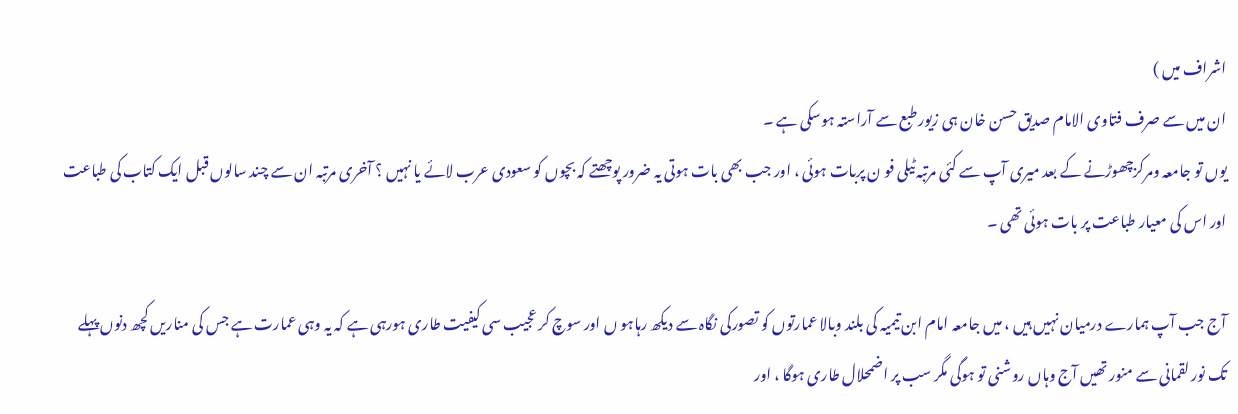اشراف میں )
ان میں سے صرف فتاوی الامام صدیق حسن خان ہی زیور طبع سے آراستہ ہوسکی ہے ۔
یوں تو جامعہ ومرکزچھوڑنے کے بعد میری آپ سے کئی مرتبہ ٹیلی فو ن پربات ہوئی ، اور جب بھی بات ہوتی یہ ضرور پوچھتے کہ بچوں کو سعودی عرب لائے یا نہیں ؟ آخری مرتبہ ان سے چند سالوں قبل ایک کتاب کی طباعت اور اس کی معیار طباعت پر بات ہوئی تھی ۔

آج جب آپ ہمارے درمیان نہیں ہیں ، میں جامعہ امام ابن تیمیہ کی بلند وبالا عمارتوں کو تصورکی نگاہ سے دیکھ رہاہو ں اور سوچ کر عجیب سی کیفیت طاری ہورہی ہے کہ یہ وہی عمارت ہے جس کی مناریں کچھ دنوں پہلے تک نور لقمانی سے منور تھیں آج وہاں روشنی تو ہوگی مگر سب پر اضمحلال طاری ہوگا ، اور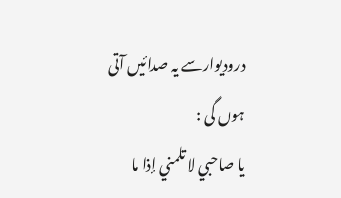درودیوارسے یہ صدائیں آتی ہوں گی :
يا صاحبي لا تلمني إذا ما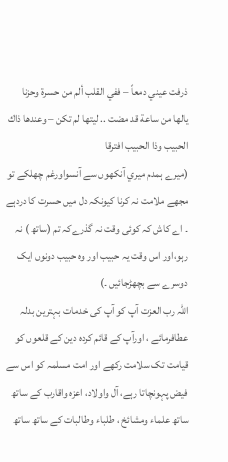ذرفت عيني دمعاً – ففي القلب ألم من حسرة وحزنا
يالها من ساعة قد مضت .. ليتها لم تكن – وعندها ذاك الحبيب وذا الحبيب افترقا
(میرے ہمدم میري آنکھوں سے آنسواورغم چھلکے تو مجھے ملامت نہ کرنا کیونکہ دل میں حسرت کا دردہے ۔ اے کاش کہ کوئی وقت نہ گذرےکہ تم (ساتھ ) نہ رہو،اور اس وقت یہ حبیب اور وہ حبیب دونوں ایک دوسرے سے بچھڑجائیں ۔)
اللہ رب العزت آپ کو آپ کی خدمات بہترین بدلہ عطافرمائے ، اورآپ کے قائم کردہ دین کے قلعوں کو قیامت تک سلامت رکھے اور امت مسلمہ کو اس سے فیض پہونچاتا رہے، آل واولاد، اعزہ واقارب کے ساتھ ساتھ علماء ومشائخ ، طلباء وطالبات کے ساتھ ساتھ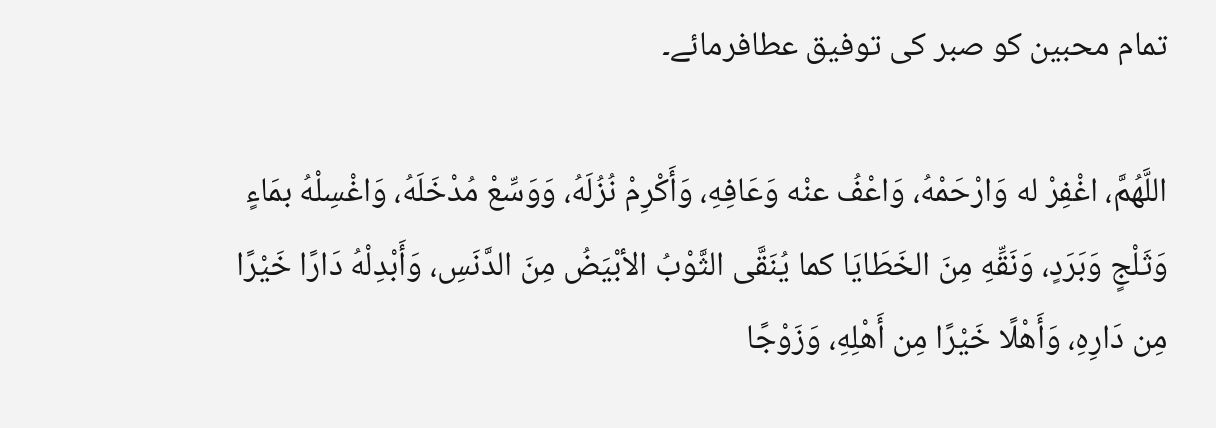تمام محبین کو صبر کی توفیق عطافرمائے۔

اللَّهُمَّ، اغْفِرْ له وَارْحَمْهُ، وَاعْفُ عنْه وَعَافِهِ، وَأَكْرِمْ نُزُلَهُ، وَوَسِّعْ مُدْخَلَهُ، وَاغْسِلْهُ بمَاءٍ وَثَلْجٍ وَبَرَدٍ، وَنَقِّهِ مِنَ الخَطَايَا كما يُنَقَّى الثَّوْبُ الأبْيَضُ مِنَ الدَّنَسِ، وَأَبْدِلْهُ دَارًا خَيْرًا مِن دَارِهِ، وَأَهْلًا خَيْرًا مِن أَهْلِهِ، وَزَوْجًا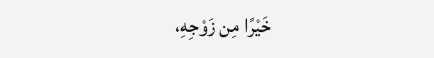خَيْرًا مِن زَوْجِهِ،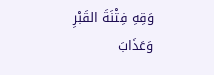وَقِهِ فِتْنَةَ القَبْرِ وَعَذَابَ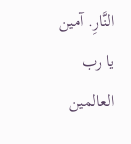النَّارِ. آمين يا رب العالمين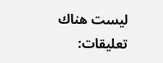ليست هناك تعليقات: